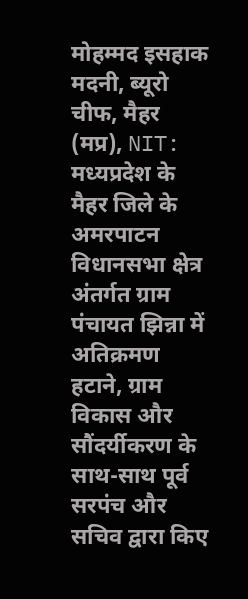मोहम्मद इसहाक मदनी, ब्यूरो चीफ, मैहर (मप्र), NIT:
मध्यप्रदेश के मैहर जिले के अमरपाटन विधानसभा क्षेत्र अंतर्गत ग्राम पंचायत झिन्ना में अतिक्रमण हटाने, ग्राम विकास और सौंदर्यीकरण के साथ-साथ पूर्व सरपंच और सचिव द्वारा किए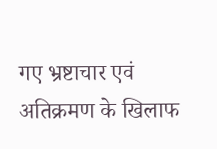गए भ्रष्टाचार एवं अतिक्रमण के खिलाफ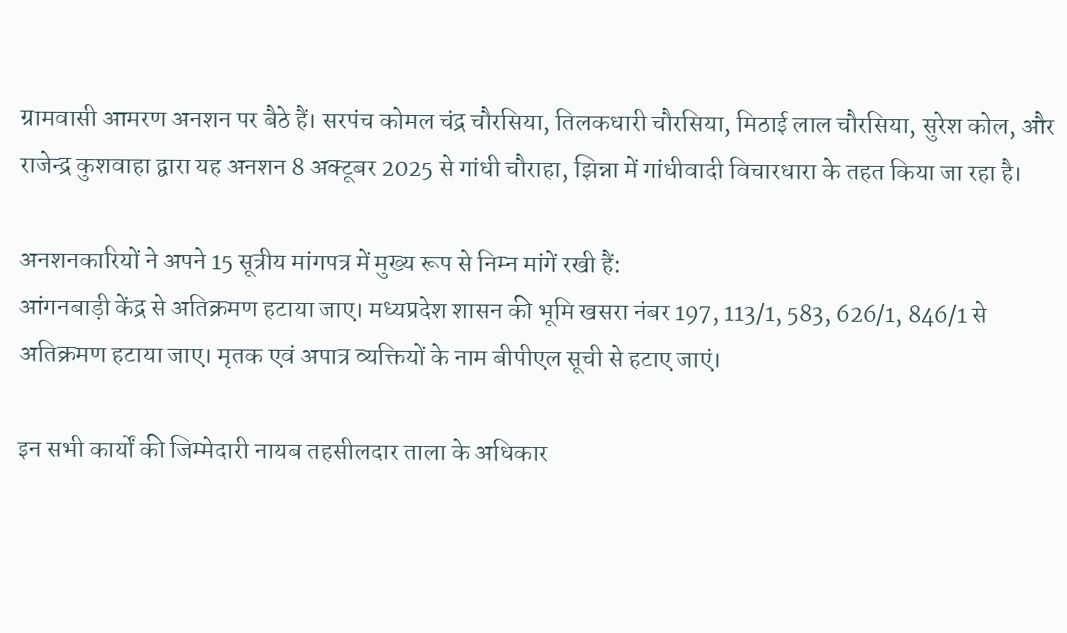ग्रामवासी आमरण अनशन पर बैठे हैं। सरपंच कोमल चंद्र चौरसिया, तिलकधारी चौरसिया, मिठाई लाल चौरसिया, सुरेश कोल, और राजेन्द्र कुशवाहा द्वारा यह अनशन 8 अक्टूबर 2025 से गांधी चौराहा, झिन्ना में गांधीवादी विचारधारा के तहत किया जा रहा है।

अनशनकारियों ने अपने 15 सूत्रीय मांगपत्र में मुख्य रूप से निम्न मांगें रखी हैं:
आंगनबाड़ी केंद्र से अतिक्रमण हटाया जाए। मध्यप्रदेश शासन की भूमि खसरा नंबर 197, 113/1, 583, 626/1, 846/1 से अतिक्रमण हटाया जाए। मृतक एवं अपात्र व्यक्तियों के नाम बीपीएल सूची से हटाए जाएं।

इन सभी कार्यों की जिम्मेदारी नायब तहसीलदार ताला के अधिकार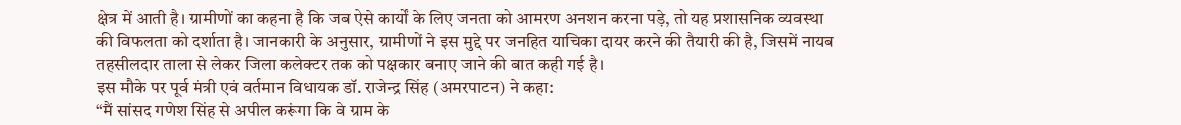क्षेत्र में आती है। ग्रामीणों का कहना है कि जब ऐसे कार्यों के लिए जनता को आमरण अनशन करना पड़े, तो यह प्रशासनिक व्यवस्था की विफलता को दर्शाता है। जानकारी के अनुसार, ग्रामीणों ने इस मुद्दे पर जनहित याचिका दायर करने की तैयारी की है, जिसमें नायब तहसीलदार ताला से लेकर जिला कलेक्टर तक को पक्षकार बनाए जाने की बात कही गई है।
इस मौके पर पूर्व मंत्री एवं वर्तमान विधायक डॉ. राजेन्द्र सिंह (अमरपाटन) ने कहा:
“मैं सांसद गणेश सिंह से अपील करूंगा कि वे ग्राम के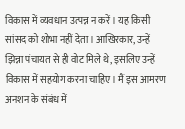विकास में व्यवधान उत्पन्न न करें। यह किसी सांसद को शोभा नहीं देता। आखिरकार, उन्हें झिन्ना पंचायत से ही वोट मिले थे, इसलिए उन्हें विकास में सहयोग करना चाहिए। मैं इस आमरण अनशन के संबंध में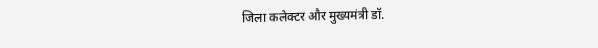जिला कलेक्टर और मुख्यमंत्री डॉ.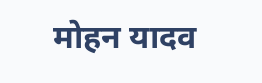मोहन यादव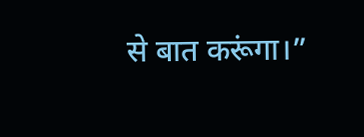से बात करूंगा।”